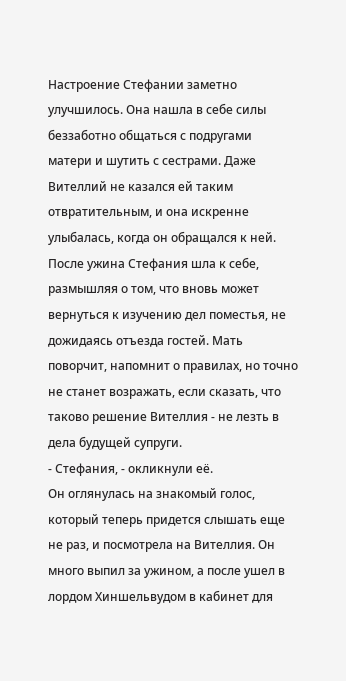Настроение Стефании заметно улучшилось. Она нашла в себе силы беззаботно общаться с подругами матери и шутить с сестрами. Даже Вителлий не казался ей таким отвратительным, и она искренне улыбалась, когда он обращался к ней.
После ужина Стефания шла к себе, размышляя о том, что вновь может вернуться к изучению дел поместья, не дожидаясь отъезда гостей. Мать поворчит, напомнит о правилах, но точно не станет возражать, если сказать, что таково решение Вителлия - не лезть в дела будущей супруги.
- Стефания, - окликнули её.
Он оглянулась на знакомый голос, который теперь придется слышать еще не раз, и посмотрела на Вителлия. Он много выпил за ужином, а после ушел в лордом Хиншельвудом в кабинет для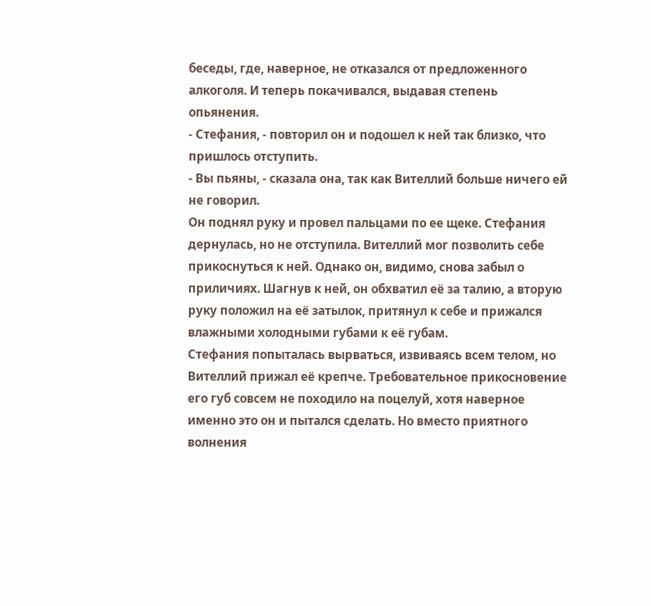беседы, где, наверное, не отказался от предложенного алкоголя. И теперь покачивался, выдавая степень опьянения.
- Стефания, - повторил он и подошел к ней так близко, что пришлось отступить.
- Вы пьяны, - сказала она, так как Вителлий больше ничего ей не говорил.
Он поднял руку и провел пальцами по ее щеке. Стефания дернулась, но не отступила. Вителлий мог позволить себе прикоснуться к ней. Однако он, видимо, снова забыл о приличиях. Шагнув к ней, он обхватил её за талию, а вторую руку положил на её затылок, притянул к себе и прижался влажными холодными губами к её губам.
Стефания попыталась вырваться, извиваясь всем телом, но Вителлий прижал её крепче. Требовательное прикосновение его губ совсем не походило на поцелуй, хотя наверное именно это он и пытался сделать. Но вместо приятного волнения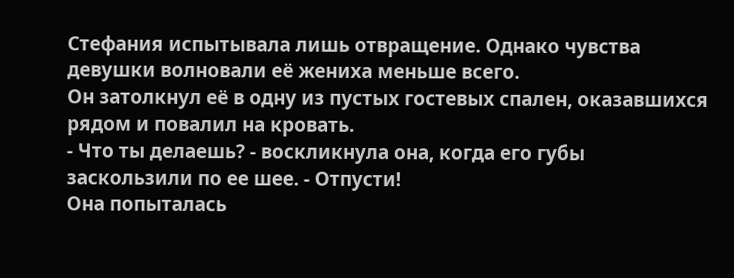Стефания испытывала лишь отвращение. Однако чувства девушки волновали её жениха меньше всего.
Он затолкнул её в одну из пустых гостевых спален, оказавшихся рядом и повалил на кровать.
- Что ты делаешь? - воскликнула она, когда его губы заскользили по ее шее. - Отпусти!
Она попыталась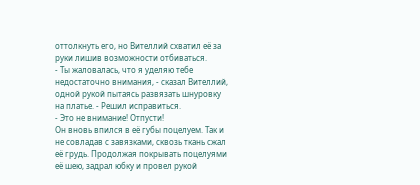оттолкнуть его, но Вителлий схватил её за руки лишив возможности отбиваться.
- Ты жаловалась, что я уделяю тебе недостаточно внимания, - сказал Вителлий, одной рукой пытаясь развязать шнуровку на платье. - Решил исправиться.
- Это не внимание! Отпусти!
Он вновь впился в её губы поцелуем. Так и не совладав с завязками, сквозь ткань сжал её грудь. Продолжая покрывать поцелуями её шею, задрал юбку и провел рукой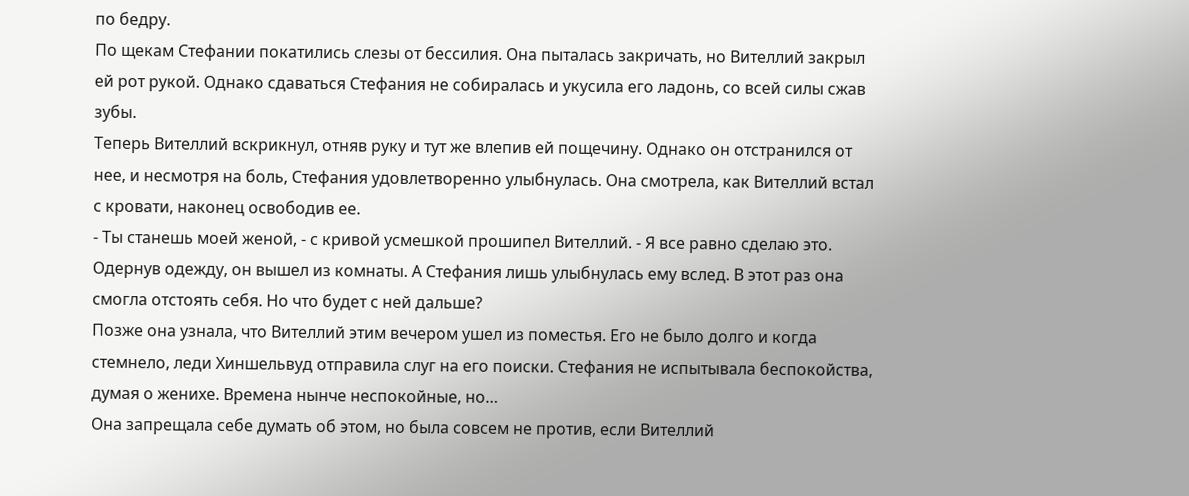по бедру.
По щекам Стефании покатились слезы от бессилия. Она пыталась закричать, но Вителлий закрыл ей рот рукой. Однако сдаваться Стефания не собиралась и укусила его ладонь, со всей силы сжав зубы.
Теперь Вителлий вскрикнул, отняв руку и тут же влепив ей пощечину. Однако он отстранился от нее, и несмотря на боль, Стефания удовлетворенно улыбнулась. Она смотрела, как Вителлий встал с кровати, наконец освободив ее.
- Ты станешь моей женой, - с кривой усмешкой прошипел Вителлий. - Я все равно сделаю это.
Одернув одежду, он вышел из комнаты. А Стефания лишь улыбнулась ему вслед. В этот раз она смогла отстоять себя. Но что будет с ней дальше?
Позже она узнала, что Вителлий этим вечером ушел из поместья. Его не было долго и когда стемнело, леди Хиншельвуд отправила слуг на его поиски. Стефания не испытывала беспокойства, думая о женихе. Времена нынче неспокойные, но…
Она запрещала себе думать об этом, но была совсем не против, если Вителлий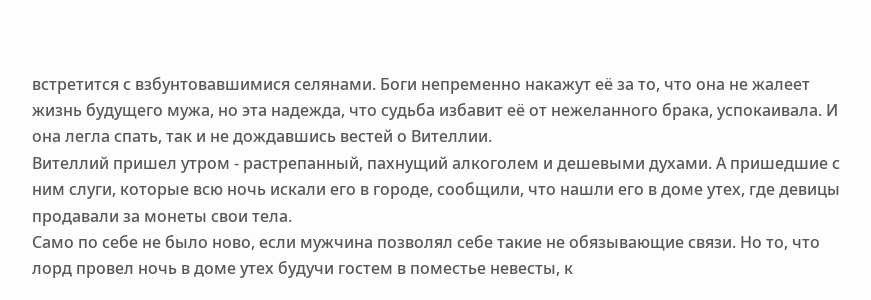встретится с взбунтовавшимися селянами. Боги непременно накажут её за то, что она не жалеет жизнь будущего мужа, но эта надежда, что судьба избавит её от нежеланного брака, успокаивала. И она легла спать, так и не дождавшись вестей о Вителлии.
Вителлий пришел утром - растрепанный, пахнущий алкоголем и дешевыми духами. А пришедшие с ним слуги, которые всю ночь искали его в городе, сообщили, что нашли его в доме утех, где девицы продавали за монеты свои тела.
Само по себе не было ново, если мужчина позволял себе такие не обязывающие связи. Но то, что лорд провел ночь в доме утех будучи гостем в поместье невесты, к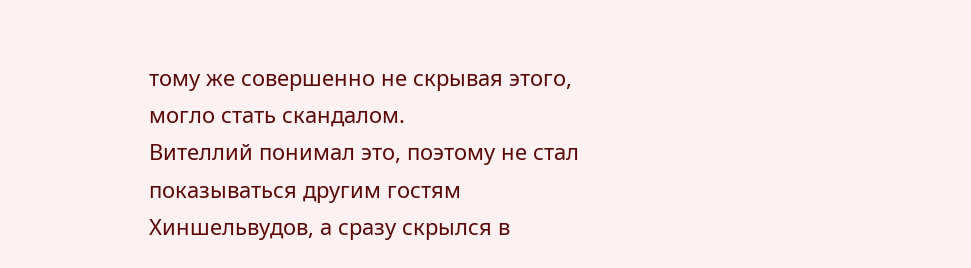тому же совершенно не скрывая этого, могло стать скандалом.
Вителлий понимал это, поэтому не стал показываться другим гостям Хиншельвудов, а сразу скрылся в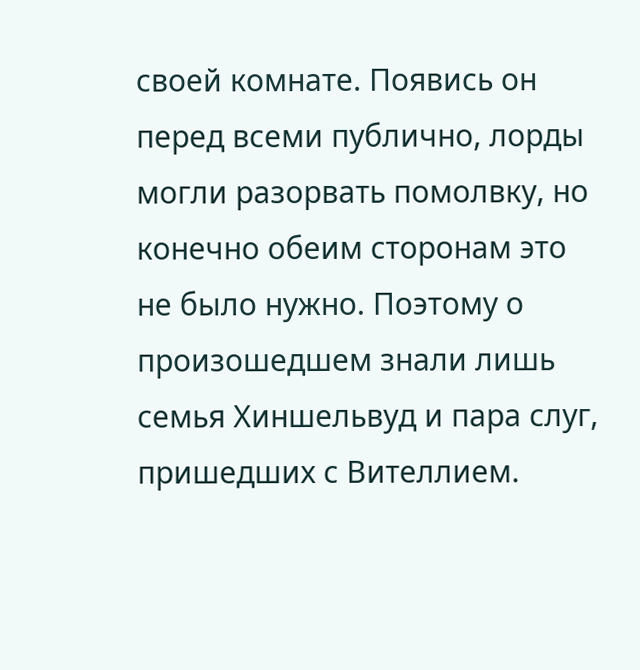своей комнате. Появись он перед всеми публично, лорды могли разорвать помолвку, но конечно обеим сторонам это не было нужно. Поэтому о произошедшем знали лишь семья Хиншельвуд и пара слуг, пришедших с Вителлием.